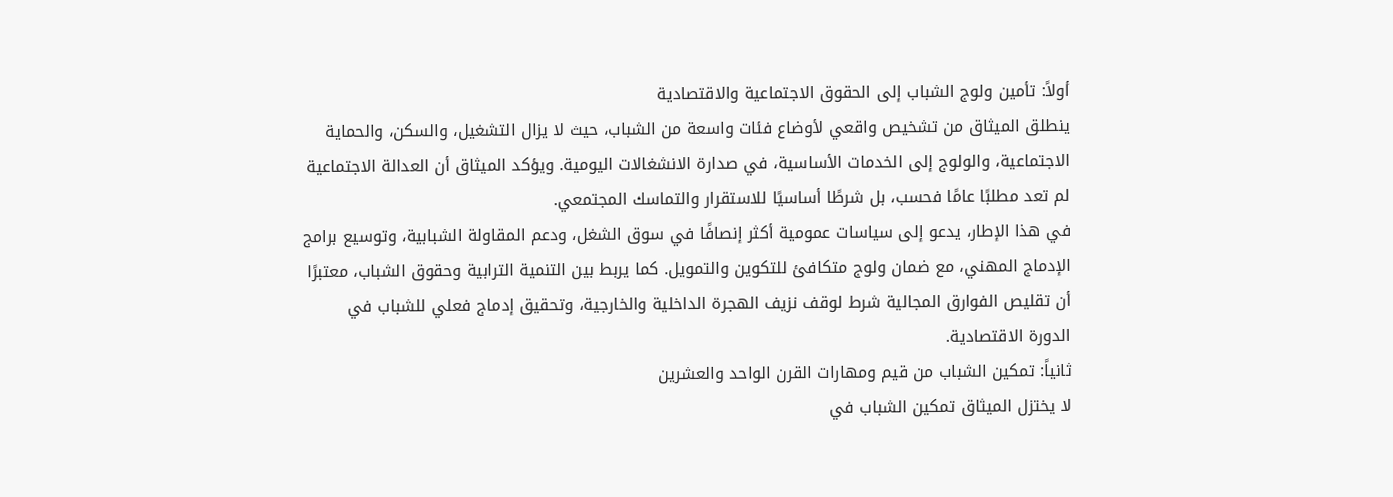أولاً: تأمين ولوج الشباب إلى الحقوق الاجتماعية والاقتصادية
ينطلق الميثاق من تشخيص واقعي لأوضاع فئات واسعة من الشباب، حيث لا يزال التشغيل، والسكن، والحماية الاجتماعية، والولوج إلى الخدمات الأساسية، في صدارة الانشغالات اليومية. ويؤكد الميثاق أن العدالة الاجتماعية لم تعد مطلبًا عامًا فحسب، بل شرطًا أساسيًا للاستقرار والتماسك المجتمعي.
في هذا الإطار، يدعو إلى سياسات عمومية أكثر إنصافًا في سوق الشغل، ودعم المقاولة الشبابية، وتوسيع برامج الإدماج المهني، مع ضمان ولوج متكافئ للتكوين والتمويل. كما يربط بين التنمية الترابية وحقوق الشباب، معتبرًا أن تقليص الفوارق المجالية شرط لوقف نزيف الهجرة الداخلية والخارجية، وتحقيق إدماج فعلي للشباب في الدورة الاقتصادية.
ثانياً: تمكين الشباب من قيم ومهارات القرن الواحد والعشرين
لا يختزل الميثاق تمكين الشباب في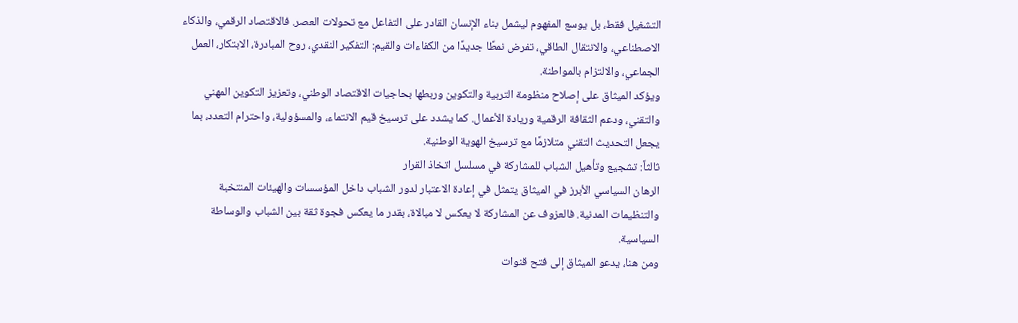التشغيل فقط، بل يوسع المفهوم ليشمل بناء الإنسان القادر على التفاعل مع تحولات العصر. فالاقتصاد الرقمي، والذكاء الاصطناعي، والانتقال الطاقي، تفرض نمطًا جديدًا من الكفاءات والقيم: التفكير النقدي، روح المبادرة، الابتكار، العمل الجماعي، والالتزام بالمواطنة.
ويؤكد الميثاق على إصلاح منظومة التربية والتكوين وربطها بحاجيات الاقتصاد الوطني، وتعزيز التكوين المهني والتقني، ودعم الثقافة الرقمية وريادة الأعمال. كما يشدد على ترسيخ قيم الانتماء، والمسؤولية، واحترام التعدد، بما يجعل التحديث التقني متلازمًا مع ترسيخ الهوية الوطنية.
ثالثاً: تشجيع وتأهيل الشباب للمشاركة في مسلسل اتخاذ القرار
الرهان السياسي الأبرز في الميثاق يتمثل في إعادة الاعتبار لدور الشباب داخل المؤسسات والهيئات المنتخبة والتنظيمات المدنية. فالعزوف عن المشاركة لا يعكس لا مبالاة، بقدر ما يعكس فجوة ثقة بين الشباب والوساطة السياسية.
ومن هنا، يدعو الميثاق إلى فتح قنوات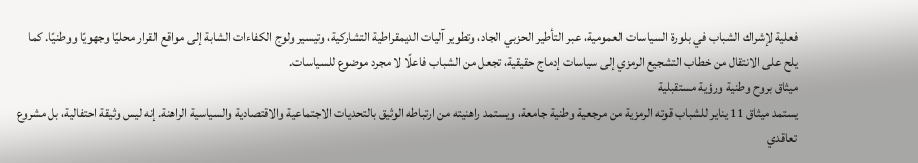فعلية لإشراك الشباب في بلورة السياسات العمومية، عبر التأطير الحزبي الجاد، وتطوير آليات الديمقراطية التشاركية، وتيسير ولوج الكفاءات الشابة إلى مواقع القرار محليًا وجهويًا ووطنيًا. كما يلح على الانتقال من خطاب التشجيع الرمزي إلى سياسات إدماج حقيقية، تجعل من الشباب فاعلًا لا مجرد موضوع للسياسات.
ميثاق بروح وطنية ورؤية مستقبلية
يستمد ميثاق 11 يناير للشباب قوته الرمزية من مرجعية وطنية جامعة، ويستمد راهنيته من ارتباطه الوثيق بالتحديات الاجتماعية والاقتصادية والسياسية الراهنة. إنه ليس وثيقة احتفالية، بل مشروع تعاقدي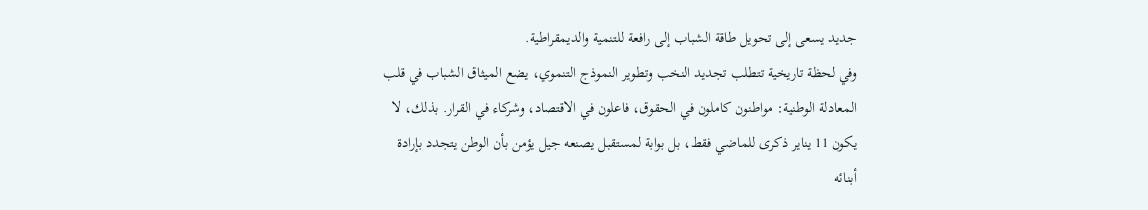جديد يسعى إلى تحويل طاقة الشباب إلى رافعة للتنمية والديمقراطية.
وفي لحظة تاريخية تتطلب تجديد النخب وتطوير النموذج التنموي، يضع الميثاق الشباب في قلب المعادلة الوطنية: مواطنون كاملون في الحقوق، فاعلون في الاقتصاد، وشركاء في القرار. بذلك، لا يكون 11 يناير ذكرى للماضي فقط، بل بوابة لمستقبل يصنعه جيل يؤمن بأن الوطن يتجدد بإرادة أبنائه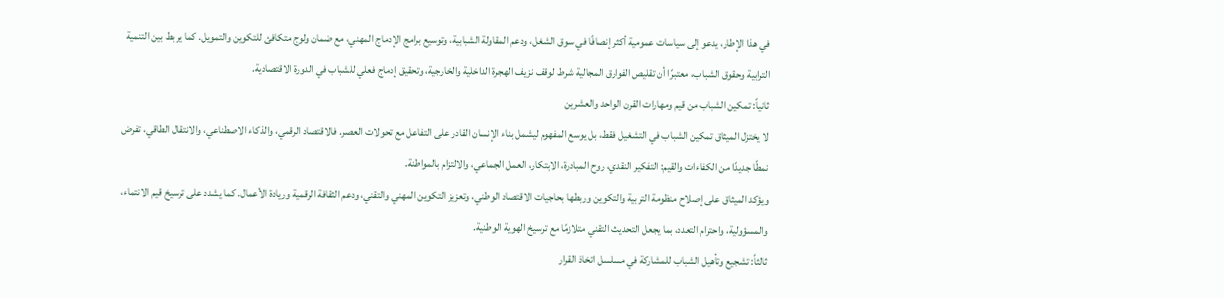في هذا الإطار، يدعو إلى سياسات عمومية أكثر إنصافًا في سوق الشغل، ودعم المقاولة الشبابية، وتوسيع برامج الإدماج المهني، مع ضمان ولوج متكافئ للتكوين والتمويل. كما يربط بين التنمية الترابية وحقوق الشباب، معتبرًا أن تقليص الفوارق المجالية شرط لوقف نزيف الهجرة الداخلية والخارجية، وتحقيق إدماج فعلي للشباب في الدورة الاقتصادية.
ثانياً: تمكين الشباب من قيم ومهارات القرن الواحد والعشرين
لا يختزل الميثاق تمكين الشباب في التشغيل فقط، بل يوسع المفهوم ليشمل بناء الإنسان القادر على التفاعل مع تحولات العصر. فالاقتصاد الرقمي، والذكاء الاصطناعي، والانتقال الطاقي، تفرض نمطًا جديدًا من الكفاءات والقيم: التفكير النقدي، روح المبادرة، الابتكار، العمل الجماعي، والالتزام بالمواطنة.
ويؤكد الميثاق على إصلاح منظومة التربية والتكوين وربطها بحاجيات الاقتصاد الوطني، وتعزيز التكوين المهني والتقني، ودعم الثقافة الرقمية وريادة الأعمال. كما يشدد على ترسيخ قيم الانتماء، والمسؤولية، واحترام التعدد، بما يجعل التحديث التقني متلازمًا مع ترسيخ الهوية الوطنية.
ثالثاً: تشجيع وتأهيل الشباب للمشاركة في مسلسل اتخاذ القرار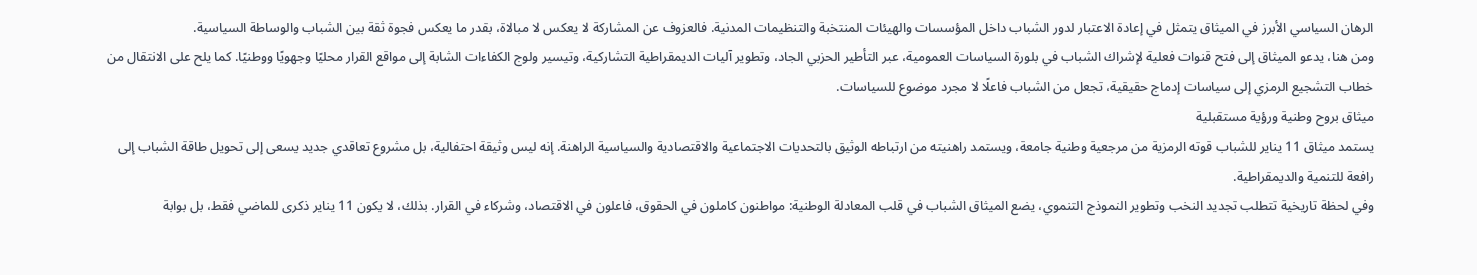الرهان السياسي الأبرز في الميثاق يتمثل في إعادة الاعتبار لدور الشباب داخل المؤسسات والهيئات المنتخبة والتنظيمات المدنية. فالعزوف عن المشاركة لا يعكس لا مبالاة، بقدر ما يعكس فجوة ثقة بين الشباب والوساطة السياسية.
ومن هنا، يدعو الميثاق إلى فتح قنوات فعلية لإشراك الشباب في بلورة السياسات العمومية، عبر التأطير الحزبي الجاد، وتطوير آليات الديمقراطية التشاركية، وتيسير ولوج الكفاءات الشابة إلى مواقع القرار محليًا وجهويًا ووطنيًا. كما يلح على الانتقال من خطاب التشجيع الرمزي إلى سياسات إدماج حقيقية، تجعل من الشباب فاعلًا لا مجرد موضوع للسياسات.
ميثاق بروح وطنية ورؤية مستقبلية
يستمد ميثاق 11 يناير للشباب قوته الرمزية من مرجعية وطنية جامعة، ويستمد راهنيته من ارتباطه الوثيق بالتحديات الاجتماعية والاقتصادية والسياسية الراهنة. إنه ليس وثيقة احتفالية، بل مشروع تعاقدي جديد يسعى إلى تحويل طاقة الشباب إلى رافعة للتنمية والديمقراطية.
وفي لحظة تاريخية تتطلب تجديد النخب وتطوير النموذج التنموي، يضع الميثاق الشباب في قلب المعادلة الوطنية: مواطنون كاملون في الحقوق، فاعلون في الاقتصاد، وشركاء في القرار. بذلك، لا يكون 11 يناير ذكرى للماضي فقط، بل بوابة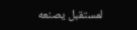لمستقبل يصنعه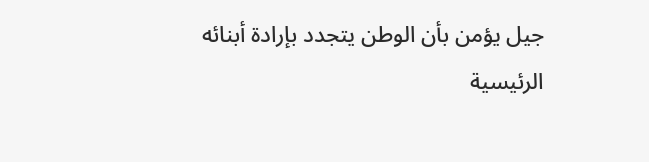جيل يؤمن بأن الوطن يتجدد بإرادة أبنائه
الرئيسية